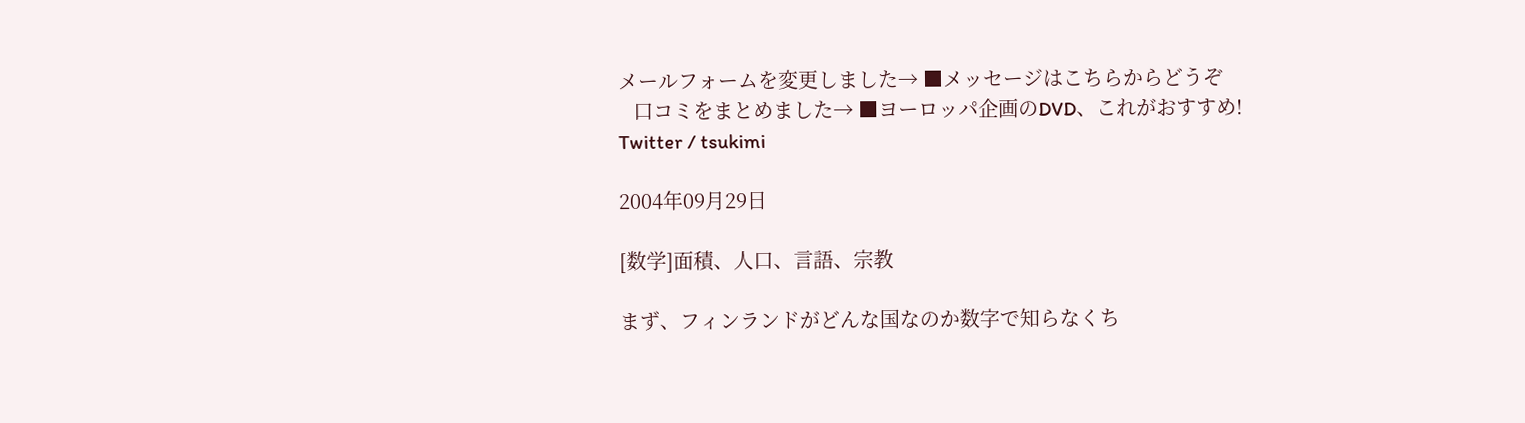メールフォームを変更しました→ ■メッセージはこちらからどうぞ
   口コミをまとめました→ ■ヨーロッパ企画のDVD、これがおすすめ!
Twitter / tsukimi

2004年09月29日

[数学]面積、人口、言語、宗教

まず、フィンランドがどんな国なのか数字で知らなくち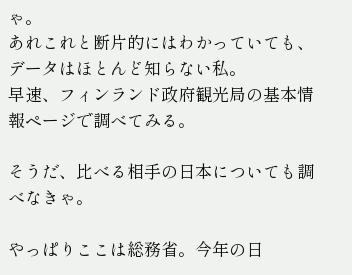ゃ。
あれこれと断片的にはわかっていても、データはほとんど知らない私。
早速、フィンランド政府観光局の基本情報ページで調べてみる。

そうだ、比べる相手の日本についても調べなきゃ。

やっぱりここは総務省。今年の日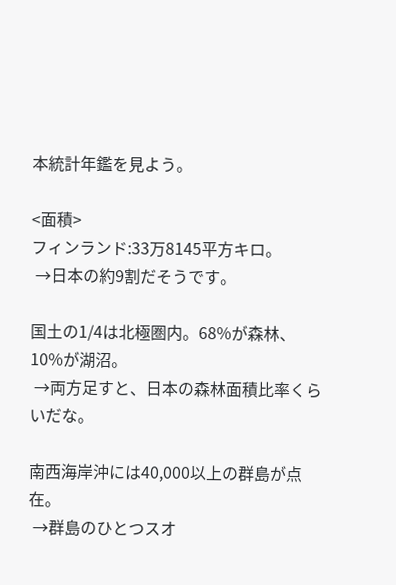本統計年鑑を見よう。

<面積>
フィンランド:33万8145平方キロ。
 →日本の約9割だそうです。

国土の1/4は北極圏内。68%が森林、10%が湖沼。
 →両方足すと、日本の森林面積比率くらいだな。

南西海岸沖には40,000以上の群島が点在。
 →群島のひとつスオ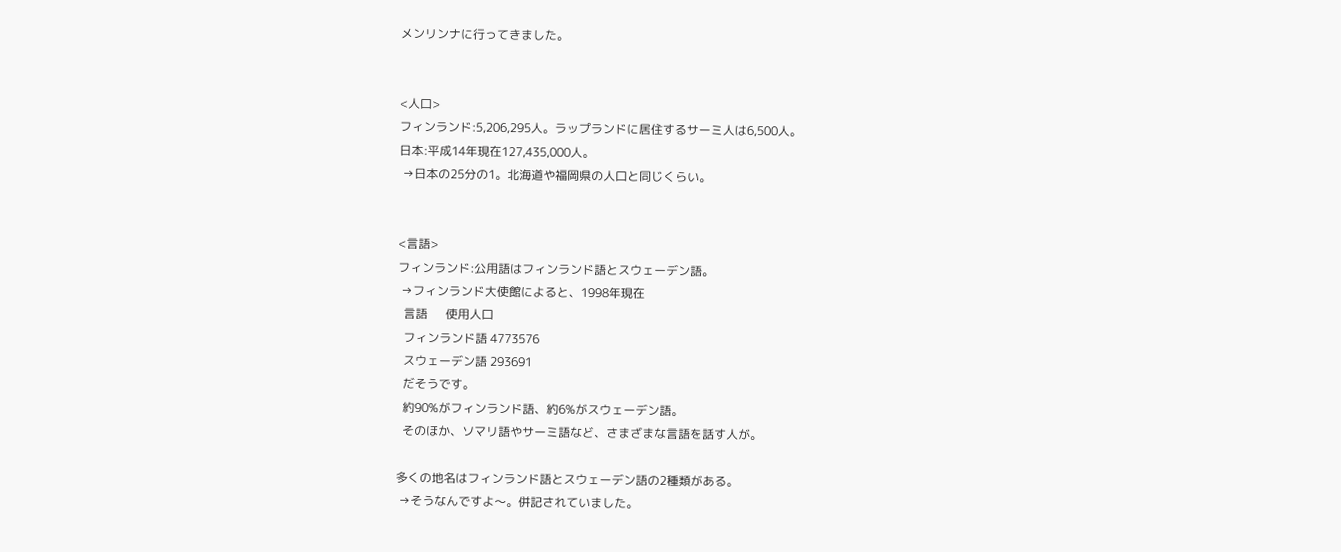メンリンナに行ってきました。


<人口>
フィンランド:5,206,295人。ラップランドに居住するサーミ人は6,500人。
日本:平成14年現在127,435,000人。
 →日本の25分の1。北海道や福岡県の人口と同じくらい。


<言語>
フィンランド:公用語はフィンランド語とスウェーデン語。
 →フィンランド大使館によると、1998年現在
  言語      使用人口
  フィンランド語 4773576
  スウェーデン語 293691
  だそうです。
  約90%がフィンランド語、約6%がスウェーデン語。
  そのほか、ソマリ語やサーミ語など、さまざまな言語を話す人が。

多くの地名はフィンランド語とスウェーデン語の2種類がある。
 →そうなんですよ〜。併記されていました。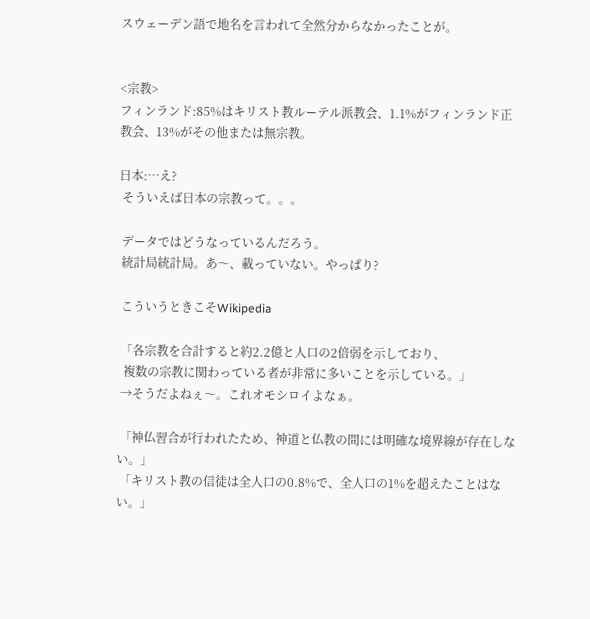スウェーデン語で地名を言われて全然分からなかったことが。


<宗教>
フィンランド:85%はキリスト教ルーテル派教会、1.1%がフィンランド正教会、13%がその他または無宗教。

日本:…え?
 そういえば日本の宗教って。。。

 データではどうなっているんだろう。
 統計局統計局。あ〜、載っていない。やっぱり?

 こういうときこそWikipedia

 「各宗教を合計すると約2.2億と人口の2倍弱を示しており、
  複数の宗教に関わっている者が非常に多いことを示している。」
 →そうだよねぇ〜。これオモシロイよなぁ。

 「神仏習合が行われたため、神道と仏教の間には明確な境界線が存在しない。」
 「キリスト教の信徒は全人口の0.8%で、全人口の1%を超えたことはない。」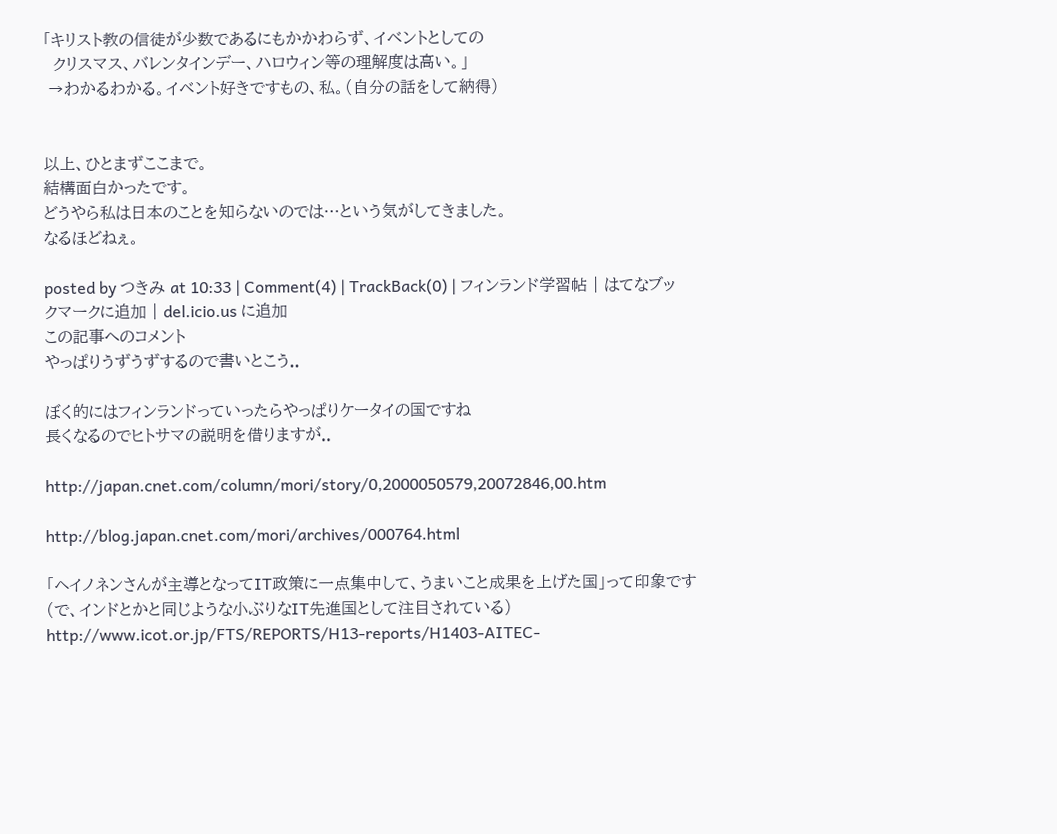「キリスト教の信徒が少数であるにもかかわらず、イベントとしての
  クリスマス、バレンタインデー、ハロウィン等の理解度は高い。」
 →わかるわかる。イベント好きですもの、私。(自分の話をして納得)


以上、ひとまずここまで。
結構面白かったです。
どうやら私は日本のことを知らないのでは…という気がしてきました。
なるほどねぇ。

posted by つきみ at 10:33 | Comment(4) | TrackBack(0) | フィンランド学習帖 | はてなブックマークに追加 | del.icio.us に追加
この記事へのコメント
やっぱりうずうずするので書いとこう..

ぼく的にはフィンランドっていったらやっぱりケータイの国ですね
長くなるのでヒトサマの説明を借りますが..

http://japan.cnet.com/column/mori/story/0,2000050579,20072846,00.htm

http://blog.japan.cnet.com/mori/archives/000764.html

「ヘイノネンさんが主導となってIT政策に一点集中して、うまいこと成果を上げた国」って印象です
(で、インドとかと同じような小ぶりなIT先進国として注目されている)
http://www.icot.or.jp/FTS/REPORTS/H13-reports/H1403-AITEC-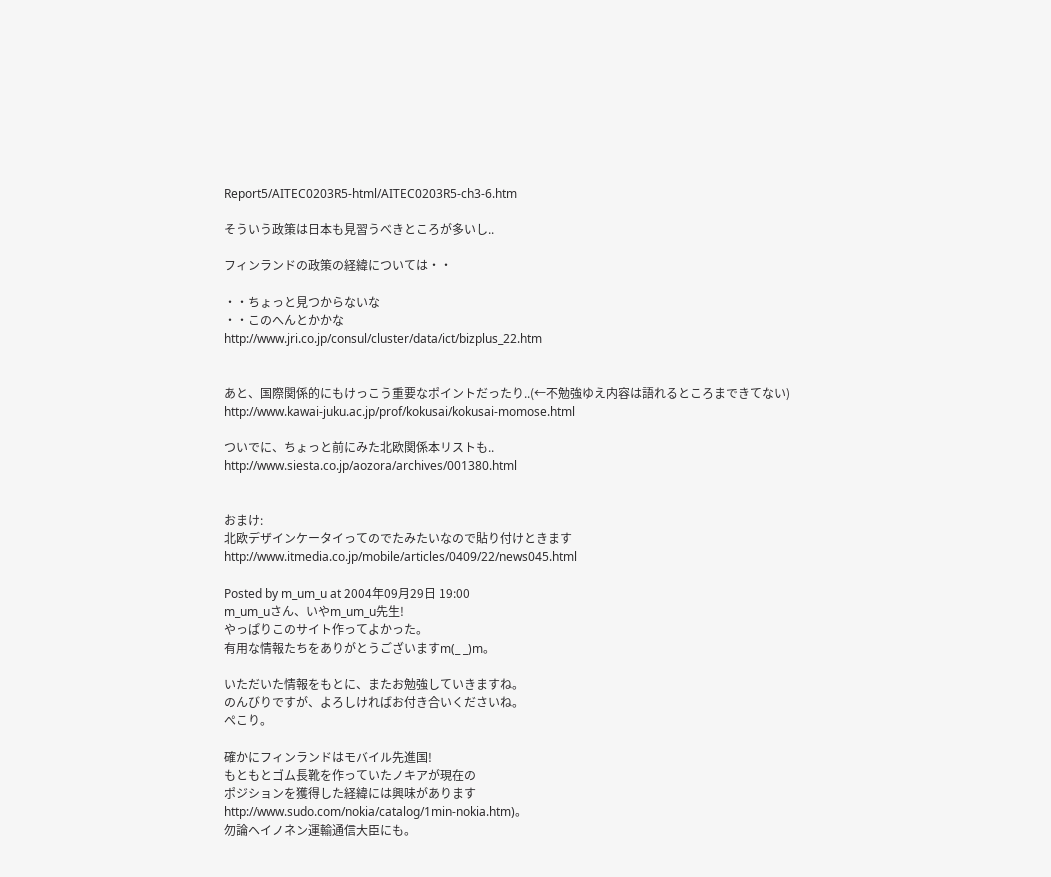Report5/AITEC0203R5-html/AITEC0203R5-ch3-6.htm

そういう政策は日本も見習うべきところが多いし..

フィンランドの政策の経緯については・・

・・ちょっと見つからないな
・・このへんとかかな
http://www.jri.co.jp/consul/cluster/data/ict/bizplus_22.htm


あと、国際関係的にもけっこう重要なポイントだったり..(←不勉強ゆえ内容は語れるところまできてない)
http://www.kawai-juku.ac.jp/prof/kokusai/kokusai-momose.html

ついでに、ちょっと前にみた北欧関係本リストも..
http://www.siesta.co.jp/aozora/archives/001380.html


おまけ:
北欧デザインケータイってのでたみたいなので貼り付けときます
http://www.itmedia.co.jp/mobile/articles/0409/22/news045.html

Posted by m_um_u at 2004年09月29日 19:00
m_um_uさん、いやm_um_u先生!
やっぱりこのサイト作ってよかった。
有用な情報たちをありがとうございますm(_ _)m。

いただいた情報をもとに、またお勉強していきますね。
のんびりですが、よろしければお付き合いくださいね。
ぺこり。

確かにフィンランドはモバイル先進国!
もともとゴム長靴を作っていたノキアが現在の
ポジションを獲得した経緯には興味があります
http://www.sudo.com/nokia/catalog/1min-nokia.htm)。
勿論ヘイノネン運輸通信大臣にも。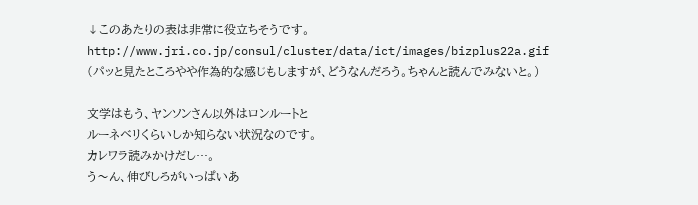↓このあたりの表は非常に役立ちそうです。
http://www.jri.co.jp/consul/cluster/data/ict/images/bizplus22a.gif
(パッと見たところやや作為的な感じもしますが、どうなんだろう。ちゃんと読んでみないと。)

文学はもう、ヤンソンさん以外はロンルートと
ルーネベリくらいしか知らない状況なのです。
カレワラ読みかけだし…。
う〜ん、伸びしろがいっぱいあ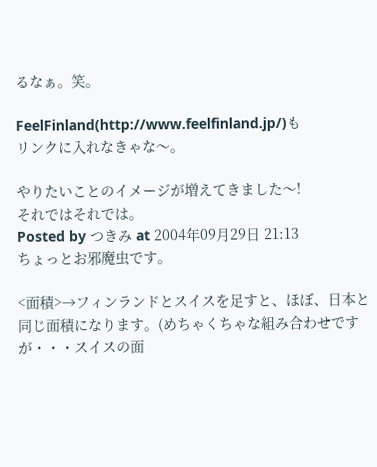るなぁ。笑。

FeelFinland(http://www.feelfinland.jp/)も
リンクに入れなきゃな〜。

やりたいことのイメージが増えてきました〜!
それではそれでは。
Posted by つきみ at 2004年09月29日 21:13
ちょっとお邪魔虫です。

<面積>→フィンランドとスイスを足すと、ほぼ、日本と同じ面積になります。(めちゃくちゃな組み合わせですが・・・スイスの面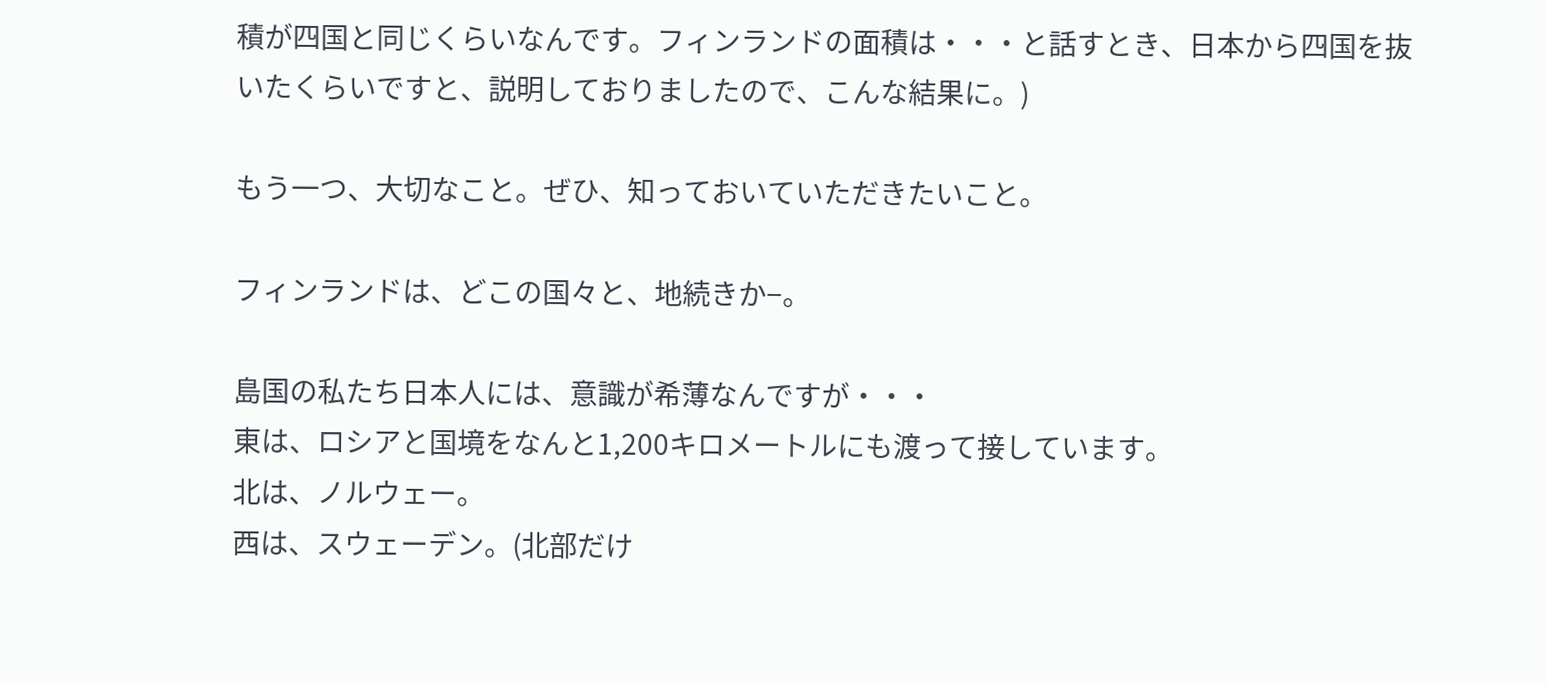積が四国と同じくらいなんです。フィンランドの面積は・・・と話すとき、日本から四国を抜いたくらいですと、説明しておりましたので、こんな結果に。)

もう一つ、大切なこと。ぜひ、知っておいていただきたいこと。

フィンランドは、どこの国々と、地続きか−。

島国の私たち日本人には、意識が希薄なんですが・・・
東は、ロシアと国境をなんと1,200キロメートルにも渡って接しています。
北は、ノルウェー。
西は、スウェーデン。(北部だけ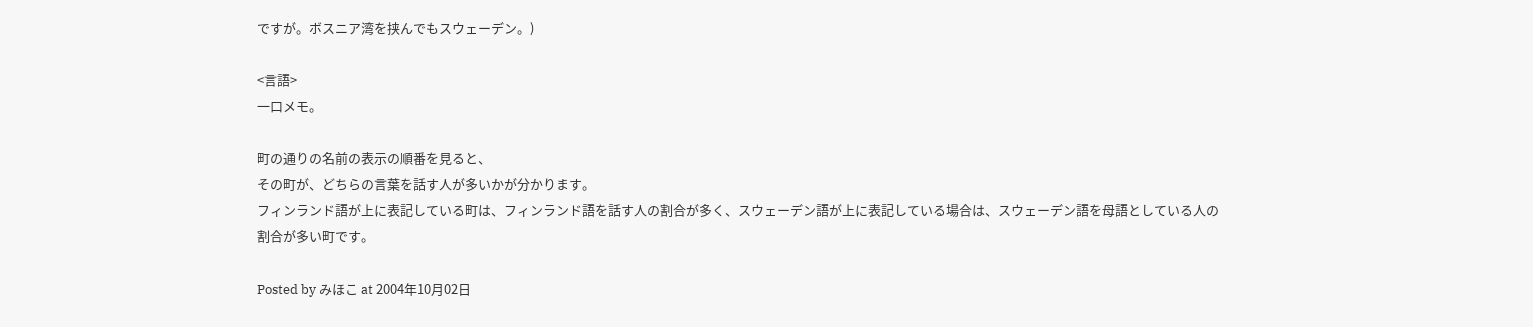ですが。ボスニア湾を挟んでもスウェーデン。)

<言語>
一口メモ。

町の通りの名前の表示の順番を見ると、
その町が、どちらの言葉を話す人が多いかが分かります。
フィンランド語が上に表記している町は、フィンランド語を話す人の割合が多く、スウェーデン語が上に表記している場合は、スウェーデン語を母語としている人の割合が多い町です。

Posted by みほこ at 2004年10月02日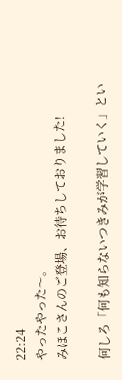22:24
やったやった〜。
みほこさんのご登場、お待ちしておりました!

何しろ「何も知らないつきみが学習していく」とい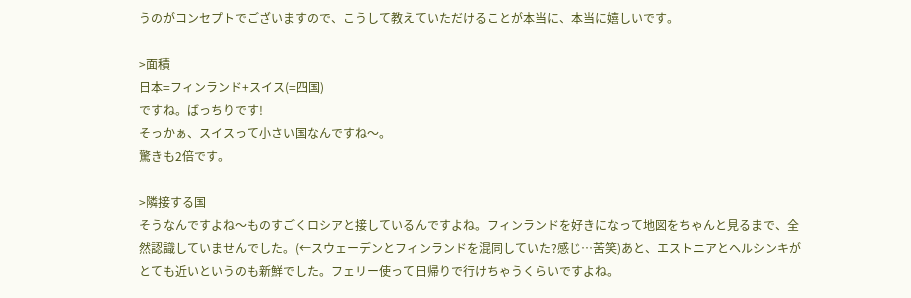うのがコンセプトでございますので、こうして教えていただけることが本当に、本当に嬉しいです。

>面積
日本=フィンランド+スイス(=四国)
ですね。ばっちりです!
そっかぁ、スイスって小さい国なんですね〜。
驚きも2倍です。

>隣接する国
そうなんですよね〜ものすごくロシアと接しているんですよね。フィンランドを好きになって地図をちゃんと見るまで、全然認識していませんでした。(←スウェーデンとフィンランドを混同していた?感じ…苦笑)あと、エストニアとヘルシンキがとても近いというのも新鮮でした。フェリー使って日帰りで行けちゃうくらいですよね。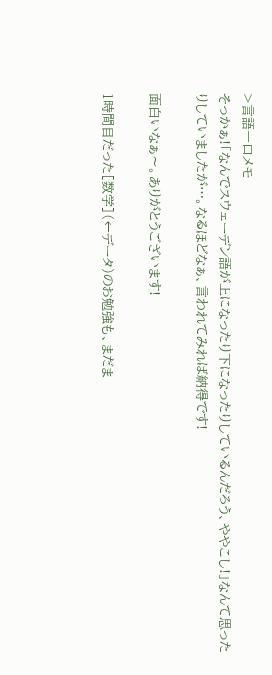>言語一口メモ
そっかぁ!「なんでスウェーデン語が上になったり下になったりしているんだろう、ややこし!」なんて思ったりしていましたが…。なるほどなぁ、言われてみれば納得です!

面白いなぁ〜。ありがとうございます!

1時間目だった[数学](←データ)のお勉強も、まだま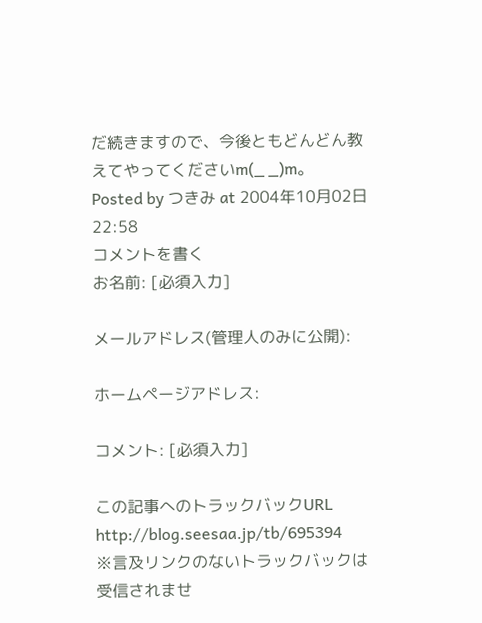だ続きますので、今後ともどんどん教えてやってくださいm(_ _)m。
Posted by つきみ at 2004年10月02日 22:58
コメントを書く
お名前: [必須入力]

メールアドレス(管理人のみに公開):

ホームページアドレス:

コメント: [必須入力]

この記事へのトラックバックURL
http://blog.seesaa.jp/tb/695394
※言及リンクのないトラックバックは受信されませ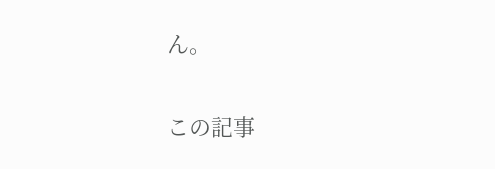ん。

この記事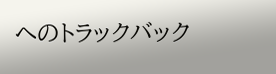へのトラックバック